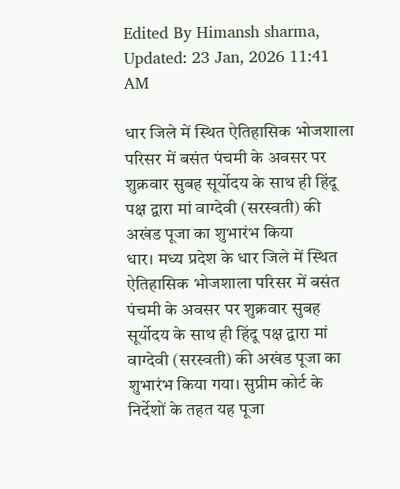Edited By Himansh sharma, Updated: 23 Jan, 2026 11:41 AM

धार जिले में स्थित ऐतिहासिक भोजशाला परिसर में बसंत पंचमी के अवसर पर शुक्रवार सुबह सूर्योदय के साथ ही हिंदू पक्ष द्वारा मां वाग्देवी (सरस्वती) की अखंड पूजा का शुभारंभ किया
धार। मध्य प्रदेश के धार जिले में स्थित ऐतिहासिक भोजशाला परिसर में बसंत पंचमी के अवसर पर शुक्रवार सुबह सूर्योदय के साथ ही हिंदू पक्ष द्वारा मां वाग्देवी (सरस्वती) की अखंड पूजा का शुभारंभ किया गया। सुप्रीम कोर्ट के निर्देशों के तहत यह पूजा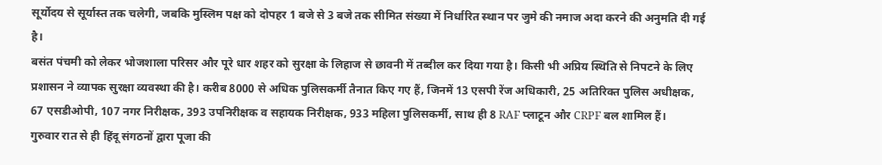सूर्योदय से सूर्यास्त तक चलेगी, जबकि मुस्लिम पक्ष को दोपहर 1 बजे से 3 बजे तक सीमित संख्या में निर्धारित स्थान पर जुमे की नमाज अदा करने की अनुमति दी गई है।
बसंत पंचमी को लेकर भोजशाला परिसर और पूरे धार शहर को सुरक्षा के लिहाज से छावनी में तब्दील कर दिया गया है। किसी भी अप्रिय स्थिति से निपटने के लिए प्रशासन ने व्यापक सुरक्षा व्यवस्था की है। करीब 8000 से अधिक पुलिसकर्मी तैनात किए गए हैं, जिनमें 13 एसपी रेंज अधिकारी, 25 अतिरिक्त पुलिस अधीक्षक, 67 एसडीओपी, 107 नगर निरीक्षक, 393 उपनिरीक्षक व सहायक निरीक्षक, 933 महिला पुलिसकर्मी, साथ ही 8 RAF प्लाटून और CRPF बल शामिल हैं।
गुरुवार रात से ही हिंदू संगठनों द्वारा पूजा की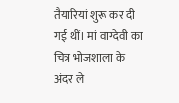तैयारियां शुरू कर दी गई थीं। मां वाग्देवी का चित्र भोजशाला के अंदर ले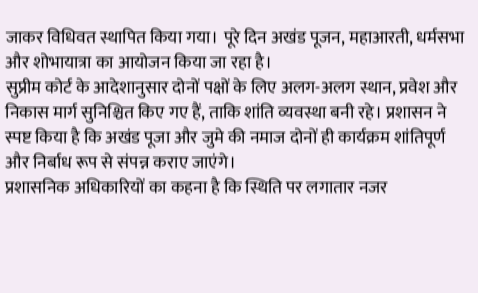जाकर विधिवत स्थापित किया गया। पूरे दिन अखंड पूजन, महाआरती, धर्मसभा और शोभायात्रा का आयोजन किया जा रहा है।
सुप्रीम कोर्ट के आदेशानुसार दोनों पक्षों के लिए अलग-अलग स्थान, प्रवेश और निकास मार्ग सुनिश्चित किए गए हैं, ताकि शांति व्यवस्था बनी रहे। प्रशासन ने स्पष्ट किया है कि अखंड पूजा और जुमे की नमाज दोनों ही कार्यक्रम शांतिपूर्ण और निर्बाध रूप से संपन्न कराए जाएंगे।
प्रशासनिक अधिकारियों का कहना है कि स्थिति पर लगातार नजर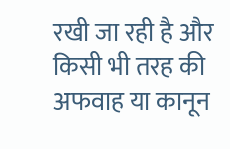रखी जा रही है और किसी भी तरह की अफवाह या कानून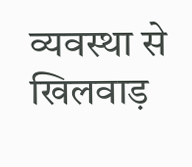व्यवस्था से खिलवाड़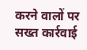करने वालों पर सख्त कार्रवाई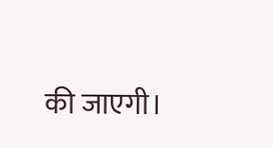की जाएगी।